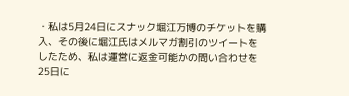・私は5月24日にスナック堀江万博のチケットを購入、その後に堀江氏はメルマガ割引のツイートをしたため、私は運営に返金可能かの問い合わせを25日に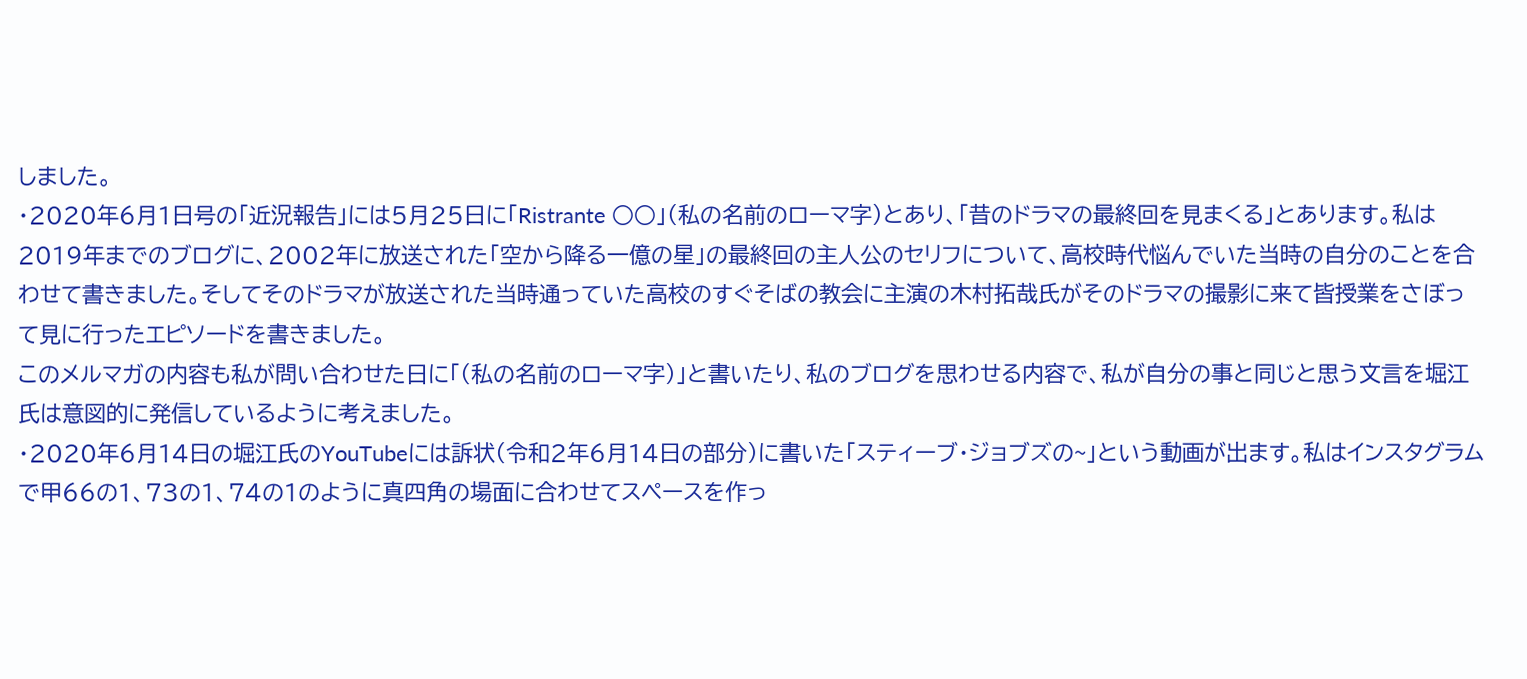しました。
・2020年6月1日号の「近況報告」には5月25日に「Ristrante ○○」(私の名前のローマ字)とあり、「昔のドラマの最終回を見まくる」とあります。私は2019年までのブログに、2002年に放送された「空から降る一億の星」の最終回の主人公のセリフについて、高校時代悩んでいた当時の自分のことを合わせて書きました。そしてそのドラマが放送された当時通っていた高校のすぐそばの教会に主演の木村拓哉氏がそのドラマの撮影に来て皆授業をさぼって見に行ったエピソードを書きました。
このメルマガの内容も私が問い合わせた日に「(私の名前のローマ字)」と書いたり、私のブログを思わせる内容で、私が自分の事と同じと思う文言を堀江氏は意図的に発信しているように考えました。
・2020年6月14日の堀江氏のYouTubeには訴状(令和2年6月14日の部分)に書いた「スティーブ・ジョブズの~」という動画が出ます。私はインスタグラムで甲66の1、73の1、74の1のように真四角の場面に合わせてスペースを作っ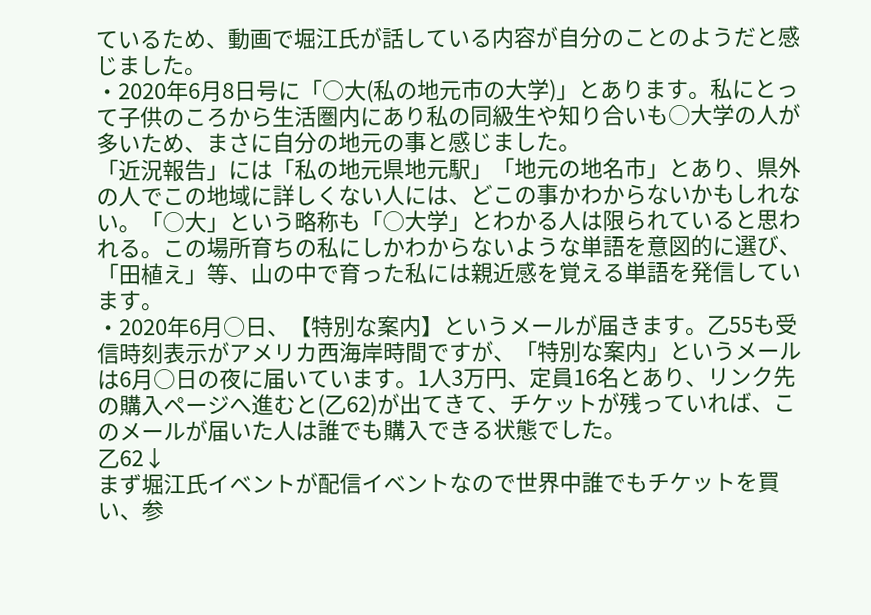ているため、動画で堀江氏が話している内容が自分のことのようだと感じました。
・2020年6月8日号に「○大(私の地元市の大学)」とあります。私にとって子供のころから生活圏内にあり私の同級生や知り合いも○大学の人が多いため、まさに自分の地元の事と感じました。
「近況報告」には「私の地元県地元駅」「地元の地名市」とあり、県外の人でこの地域に詳しくない人には、どこの事かわからないかもしれない。「○大」という略称も「○大学」とわかる人は限られていると思われる。この場所育ちの私にしかわからないような単語を意図的に選び、「田植え」等、山の中で育った私には親近感を覚える単語を発信しています。
・2020年6月○日、【特別な案内】というメールが届きます。乙55も受信時刻表示がアメリカ西海岸時間ですが、「特別な案内」というメールは6月○日の夜に届いています。1人3万円、定員16名とあり、リンク先の購入ページへ進むと(乙62)が出てきて、チケットが残っていれば、このメールが届いた人は誰でも購入できる状態でした。
乙62↓
まず堀江氏イベントが配信イベントなので世界中誰でもチケットを買い、参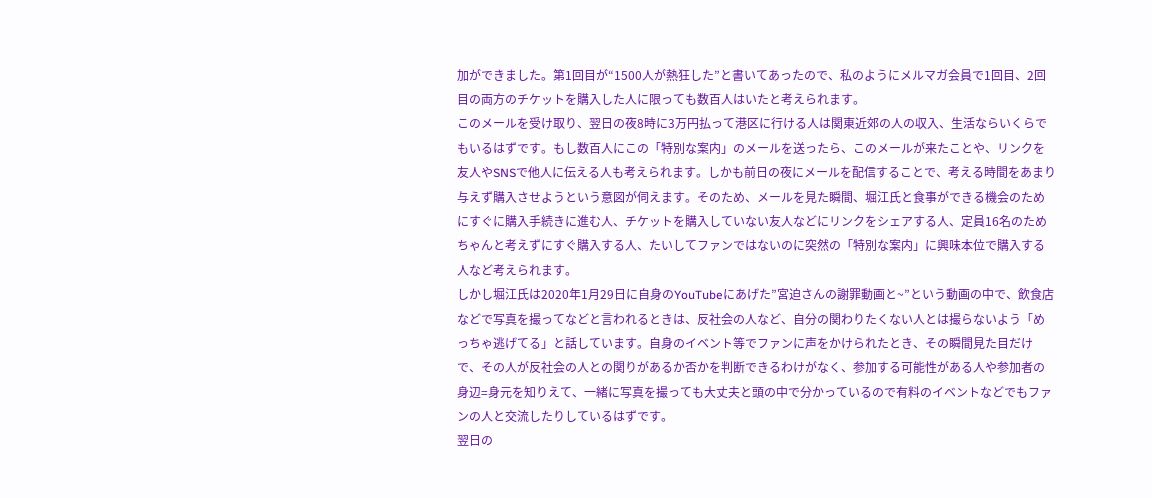加ができました。第1回目が“1500人が熱狂した”と書いてあったので、私のようにメルマガ会員で1回目、2回目の両方のチケットを購入した人に限っても数百人はいたと考えられます。
このメールを受け取り、翌日の夜8時に3万円払って港区に行ける人は関東近郊の人の収入、生活ならいくらでもいるはずです。もし数百人にこの「特別な案内」のメールを送ったら、このメールが来たことや、リンクを友人やSNSで他人に伝える人も考えられます。しかも前日の夜にメールを配信することで、考える時間をあまり与えず購入させようという意図が伺えます。そのため、メールを見た瞬間、堀江氏と食事ができる機会のためにすぐに購入手続きに進む人、チケットを購入していない友人などにリンクをシェアする人、定員16名のためちゃんと考えずにすぐ購入する人、たいしてファンではないのに突然の「特別な案内」に興味本位で購入する人など考えられます。
しかし堀江氏は2020年1月29日に自身のYouTubeにあげた”宮迫さんの謝罪動画と~”という動画の中で、飲食店などで写真を撮ってなどと言われるときは、反社会の人など、自分の関わりたくない人とは撮らないよう「めっちゃ逃げてる」と話しています。自身のイベント等でファンに声をかけられたとき、その瞬間見た目だけで、その人が反社会の人との関りがあるか否かを判断できるわけがなく、参加する可能性がある人や参加者の身辺=身元を知りえて、一緒に写真を撮っても大丈夫と頭の中で分かっているので有料のイベントなどでもファンの人と交流したりしているはずです。
翌日の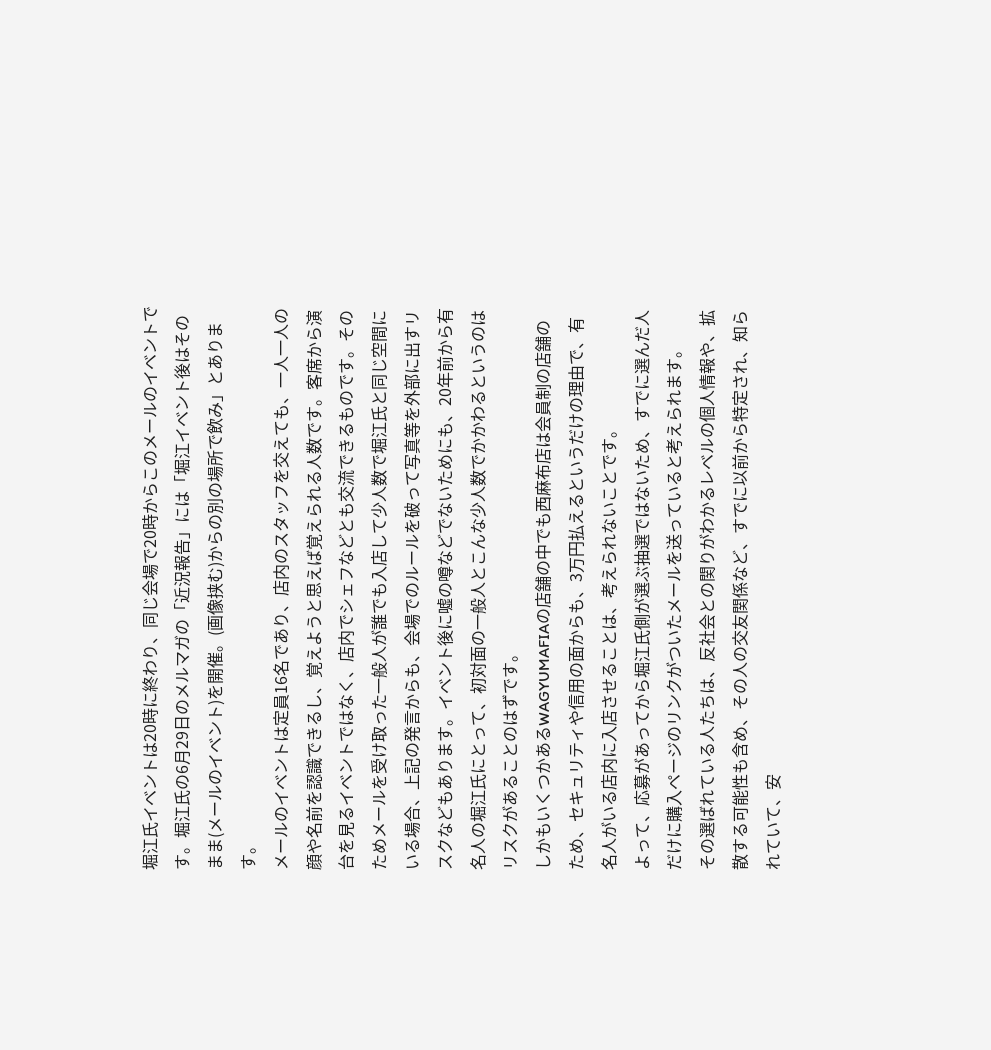堀江氏イベントは20時に終わり、同じ会場で20時からこのメールのイベントです。堀江氏の6月29日のメルマガの「近況報告」には「堀江イベント後はそのまま(メールのイベント)を開催。(画像挟む)からの別の場所で飲み」とあります。
メールのイベントは定員16名であり、店内のスタッフを交えても、一人一人の顔や名前を認識できるし、覚えようと思えば覚えられる人数です。客席から演台を見るイベントではなく、店内でシェフなどとも交流できるものです。そのためメールを受け取った一般人が誰でも入店して少人数で堀江氏と同じ空間にいる場合、上記の発言からも、会場でのルールを破って写真等を外部に出すリスクなどもあります。イベント後に噓の噂などでないためにも、20年前から有名人の堀江氏にとって、初対面の一般人とこんな少人数でかかわるというのはリスクがあることのはずです。
しかもいくつかあるWAGYUMAFIAの店舗の中でも西麻布店は会員制の店舗のため、セキュリティや信用の面からも、3万円払えるというだけの理由で、有名人がいる店内に入店させることは、考えられないことです。
よって、応募があってから堀江氏側が選ぶ抽選ではないため、すでに選んだ人だけに購入ページのリンクがついたメールを送っていると考えられます。
その選ばれている人たちは、反社会との関りがわかるレベルの個人情報や、拡散する可能性も含め、その人の交友関係など、すでに以前から特定され、知られていて、安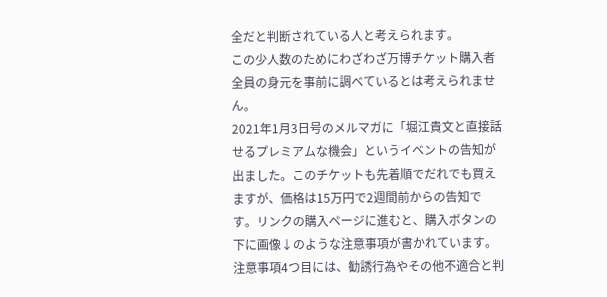全だと判断されている人と考えられます。
この少人数のためにわざわざ万博チケット購入者全員の身元を事前に調べているとは考えられません。
2021年1月3日号のメルマガに「堀江貴文と直接話せるプレミアムな機会」というイベントの告知が出ました。このチケットも先着順でだれでも買えますが、価格は15万円で2週間前からの告知です。リンクの購入ページに進むと、購入ボタンの下に画像↓のような注意事項が書かれています。注意事項4つ目には、勧誘行為やその他不適合と判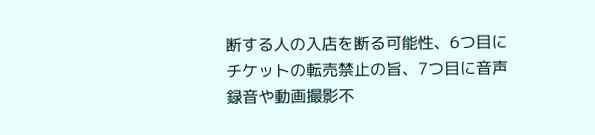断する人の入店を断る可能性、6つ目にチケットの転売禁止の旨、7つ目に音声録音や動画撮影不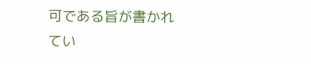可である旨が書かれてい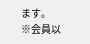ます。
※会員以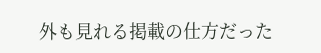外も見れる掲載の仕方だった